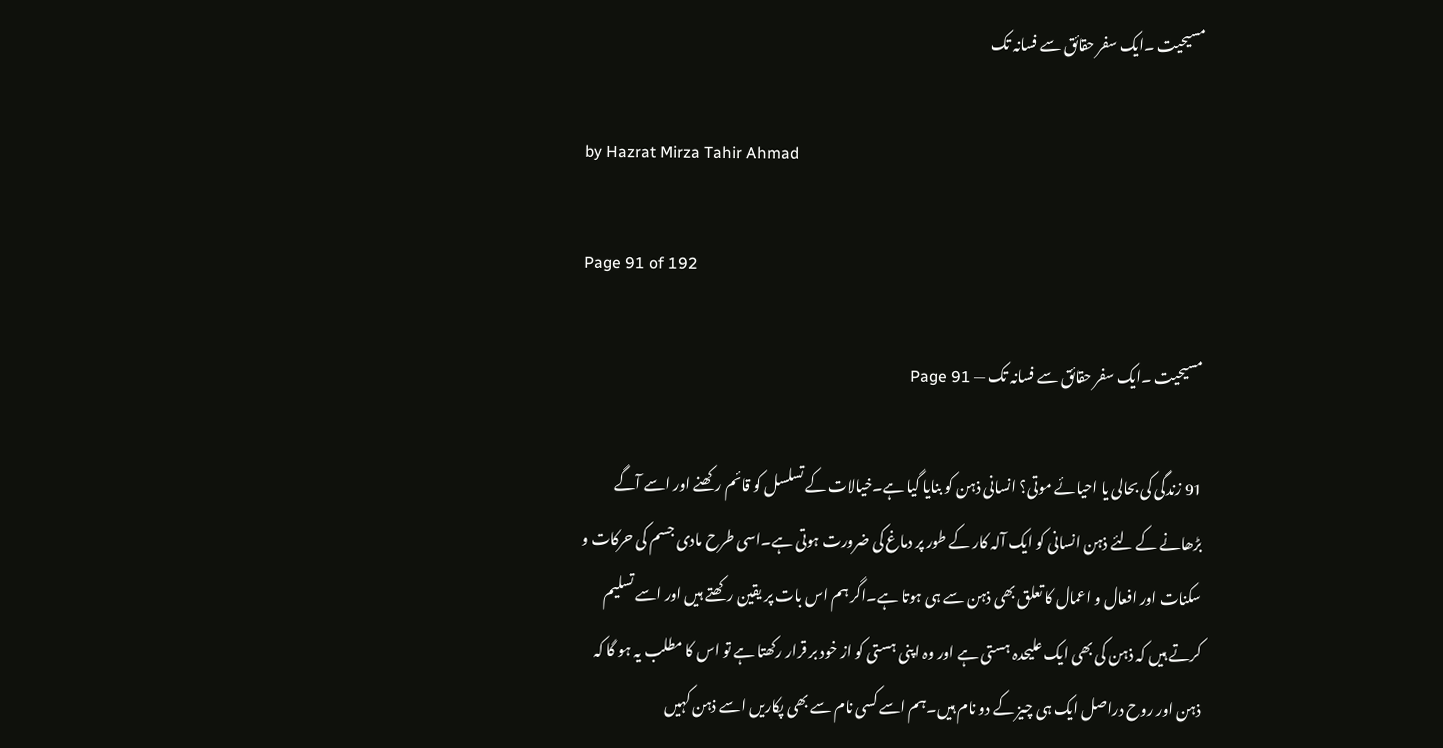مسیحیت ۔ایک سفر حقائق سے فسانہ تک

by Hazrat Mirza Tahir Ahmad

Page 91 of 192

مسیحیت ۔ایک سفر حقائق سے فسانہ تک — Page 91

91 زندگی کی بحالی یا احیائے موتی؟ انسانی ذہن کو بنایا گیا ہے۔خیالات کے تسلسل کو قائم رکھنے اور اسے آگے بڑھانے کے لئے ذہن انسانی کو ایک آلہ کار کے طور پر دماغ کی ضرورت ہوتی ہے۔اسی طرح مادی جسم کی حرکات و سکنات اور افعال و اعمال کا تعلق بھی ذہن سے ہی ہوتا ہے۔اگر ہم اس بات پر یقین رکھتے ہیں اور اسے تسلیم کرتے ہیں کہ ذہن کی بھی ایک علیحدہ ہستی ہے اور وہ اپنی ہستی کو از خود بر قرار رکھتا ہے تو اس کا مطلب یہ ہو گا کہ ذہن اور روح دراصل ایک ہی چیز کے دو نام ہیں۔ہم اسے کسی نام سے بھی پکاریں اسے ذہن کہیں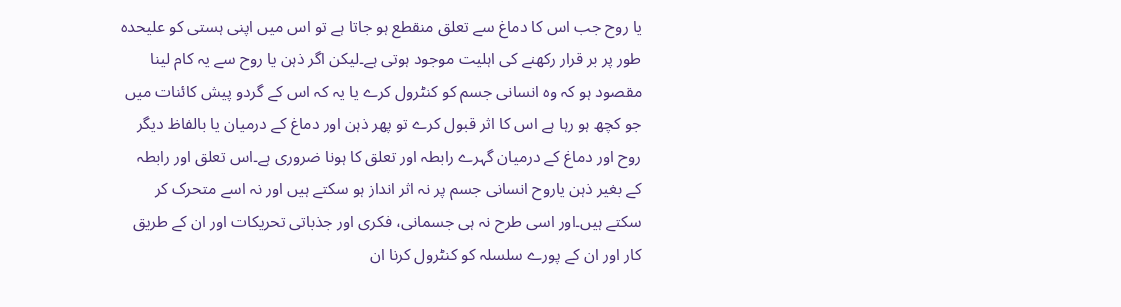یا روح جب اس کا دماغ سے تعلق منقطع ہو جاتا ہے تو اس میں اپنی ہستی کو علیحدہ طور پر بر قرار رکھنے کی اہلیت موجود ہوتی ہے۔لیکن اگر ذہن یا روح سے یہ کام لینا مقصود ہو کہ وہ انسانی جسم کو کنٹرول کرے یا یہ کہ اس کے گردو پیش کائنات میں جو کچھ ہو رہا ہے اس کا اثر قبول کرے تو پھر ذہن اور دماغ کے درمیان یا بالفاظ دیگر روح اور دماغ کے درمیان گہرے رابطہ اور تعلق کا ہونا ضروری ہے۔اس تعلق اور رابطہ کے بغیر ذہن یاروح انسانی جسم پر نہ اثر انداز ہو سکتے ہیں اور نہ اسے متحرک کر سکتے ہیں۔اور اسی طرح نہ ہی جسمانی، فکری اور جذباتی تحریکات اور ان کے طریق کار اور ان کے پورے سلسلہ کو کنٹرول کرنا ان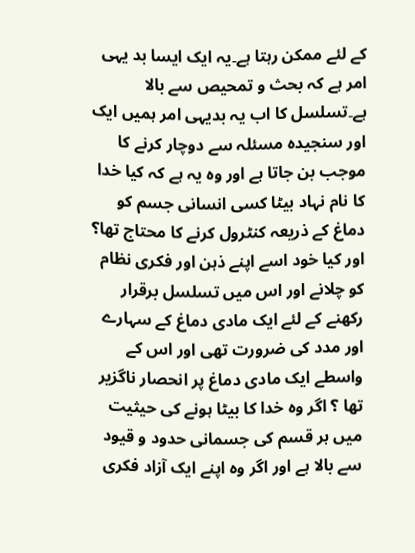کے لئے ممکن رہتا ہے۔یہ ایک ایسا بد یہی امر ہے کہ بحث و تمحیص سے بالا ہے۔تسلسل کا اب یہ بدیہی امر ہمیں ایک اور سنجیدہ مسئلہ سے دوچار کرنے کا موجب بن جاتا ہے اور وہ یہ ہے کہ کیا خدا کا نام نہاد بیٹا کسی انسانی جسم کو دماغ کے ذریعہ کنٹرول کرنے کا محتاج تھا؟ اور کیا خود اسے اپنے ذہن اور فکری نظام کو چلانے اور اس میں تسلسل برقرار رکھنے کے لئے ایک مادی دماغ کے سہارے اور مدد کی ضرورت تھی اور اس کے واسطے ایک مادی دماغ پر انحصار ناگزیر تھا ؟ اگر وہ خدا کا بیٹا ہونے کی حیثیت میں ہر قسم کی جسمانی حدود و قیود سے بالا ہے اور اگر وہ اپنے ایک آزاد فکری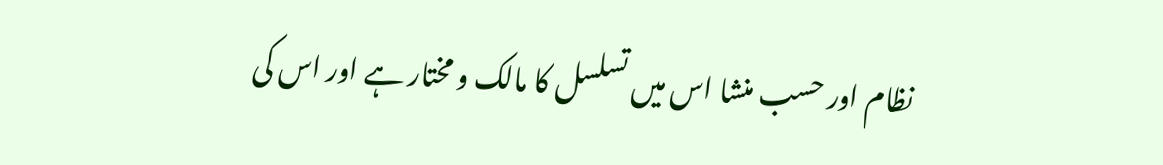نظام اور حسب منشا اس میں تسلسل کا مالک و مختار ہے اور اس کی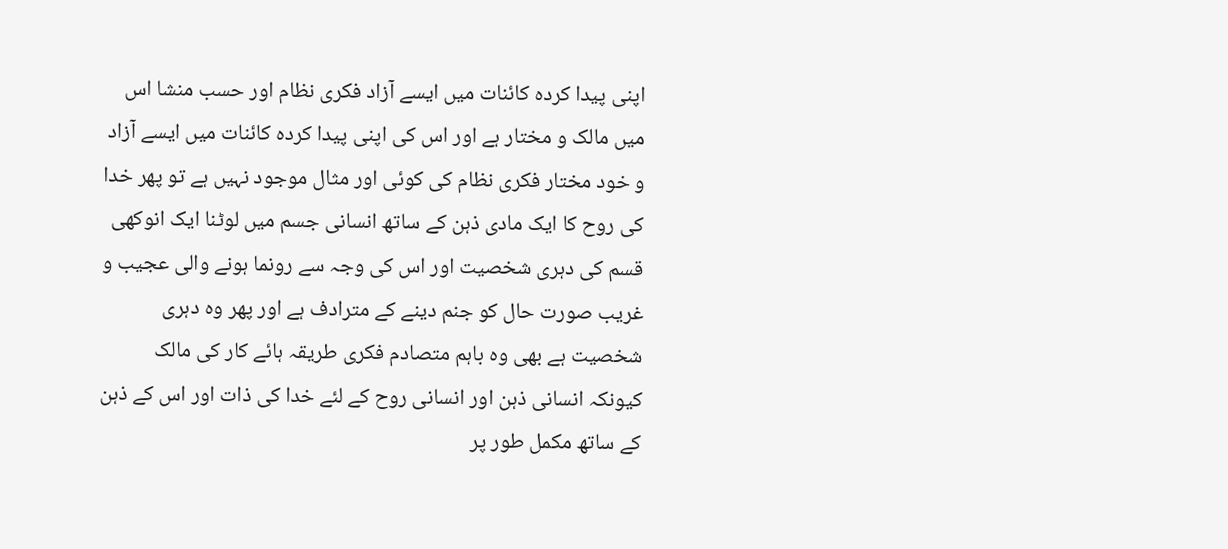اپنی پیدا کردہ کائنات میں ایسے آزاد فکری نظام اور حسب منشا اس میں مالک و مختار ہے اور اس کی اپنی پیدا کردہ کائنات میں ایسے آزاد و خود مختار فکری نظام کی کوئی اور مثال موجود نہیں ہے تو پھر خدا کی روح کا ایک مادی ذہن کے ساتھ انسانی جسم میں لوٹنا ایک انوکھی قسم کی دہری شخصیت اور اس کی وجہ سے رونما ہونے والی عجیب و غریب صورت حال کو جنم دینے کے مترادف ہے اور پھر وہ دہری شخصیت ہے بھی وہ باہم متصادم فکری طریقہ ہائے کار کی مالک کیونکہ انسانی ذہن اور انسانی روح کے لئے خدا کی ذات اور اس کے ذہن کے ساتھ مکمل طور پر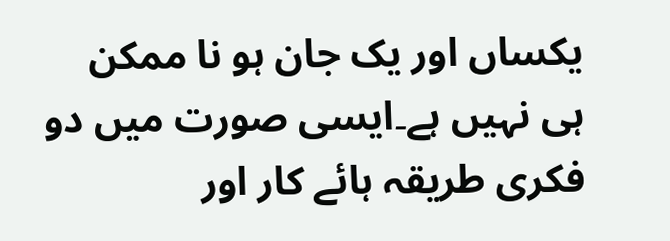یکساں اور یک جان ہو نا ممکن ہی نہیں ہے۔ایسی صورت میں دو فکری طریقہ ہائے کار اور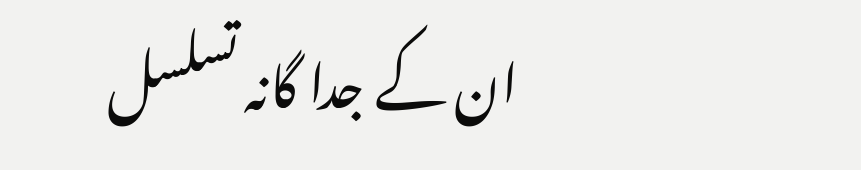ان کے جدا گانہ تسلسل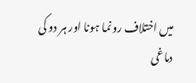میں اختلاف رونما ہونا اور ہر دو کی دماغی